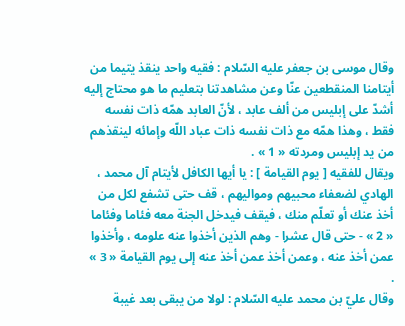وقال موسى بن جعفر عليه السّلام : فقيه واحد ينقذ يتيما من أيتامنا المنقطعين عنّا وعن مشاهدتنا بتعليم ما هو محتاج إليه أشدّ على إبليس من ألف عابد ، لأنّ العابد همّه ذات نفسه فقط ، وهذا همّه مع ذات نفسه ذات عباد اللّه وإمائه لينقذهم من يد إبليس ومردته « 1 » .
ويقال للفقيه [ يوم القيامة ] : يا أيها الكافل لأيتام آل محمد ، الهادي لضعفاء محبيهم ومواليهم ، قف حتى تشفع لكل من أخذ عنك أو تعلّم منك ، فيقف فيدخل الجنة معه فئاما وفئاما « 2 » - حتى قال عشرا - وهم الذين أخذوا عنه علومه ، وأخذوا عمن أخذ عنه ، وعمن أخذ عمن أخذ عنه إلى يوم القيامة « 3 » .
وقال عليّ بن محمد عليه السّلام : لولا من يبقى بعد غيبة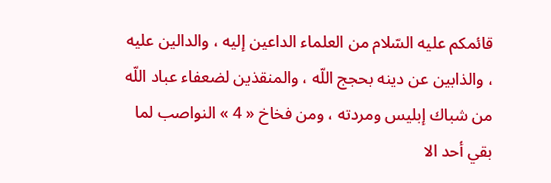قائمكم عليه السّلام من العلماء الداعين إليه ، والدالين عليه ، والذابين عن دينه بحجج اللّه ، والمنقذين لضعفاء عباد اللّه من شباك إبليس ومردته ، ومن فخاخ « 4 » النواصب لما بقي أحد الا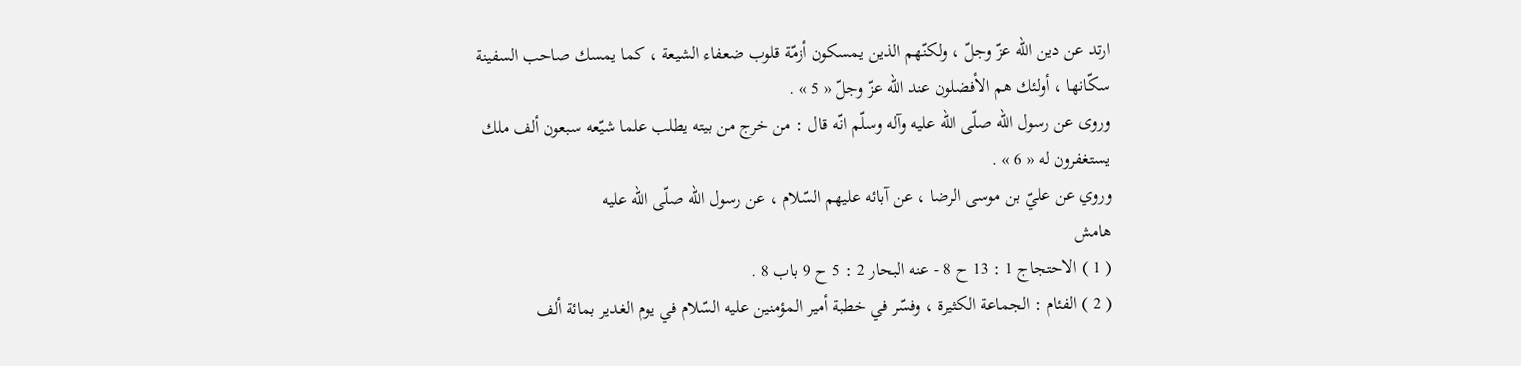ارتد عن دين اللّه عزّ وجلّ ، ولكنّهم الذين يمسكون أزمّة قلوب ضعفاء الشيعة ، كما يمسك صاحب السفينة سكّانها ، أولئك هم الأفضلون عند اللّه عزّ وجلّ « 5 » .
وروى عن رسول اللّه صلّى اللّه عليه وآله وسلّم انّه قال : من خرج من بيته يطلب علما شيّعه سبعون ألف ملك يستغفرون له « 6 » .
وروي عن عليّ بن موسى الرضا ، عن آبائه عليهم السّلام ، عن رسول اللّه صلّى اللّه عليه
هامش
( 1 ) الاحتجاج 1 : 13 ح 8 - عنه البحار 2 : 5 ح 9 باب 8 .
( 2 ) الفئام : الجماعة الكثيرة ، وفسّر في خطبة أمير المؤمنين عليه السّلام في يوم الغدير بمائة ألف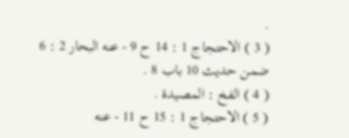.
( 3 ) الاحتجاج 1 : 14 ح 9 - عنه البحار 2 : 6 ضمن حديث 10 باب 8 .
( 4 ) الفخ : المصيدة .
( 5 ) الاحتجاج 1 : 15 ح 11 - عنه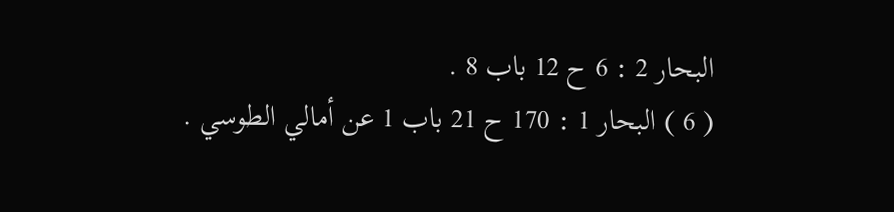البحار 2 : 6 ح 12 باب 8 .
( 6 ) البحار 1 : 170 ح 21 باب 1 عن أمالي الطوسي .